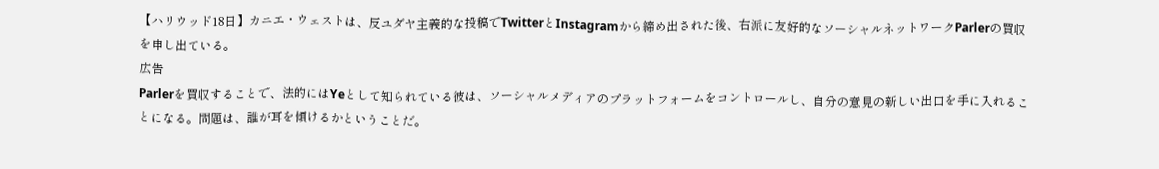【ハリウッド18日】カニエ・ウェストは、反ユダヤ主義的な投稿でTwitterとInstagramから締め出された後、右派に友好的なソーシャルネットワークParlerの買収を申し出ている。
広告
Parlerを買収することで、法的にはYeとして知られている彼は、ソーシャルメディアのプラットフォームをコントロールし、自分の意見の新しい出口を手に入れることになる。問題は、誰が耳を傾けるかということだ。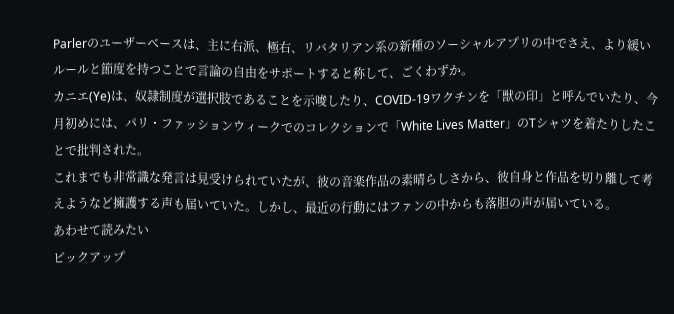Parlerのユーザーベースは、主に右派、極右、リバタリアン系の新種のソーシャルアプリの中でさえ、より緩いルールと節度を持つことで言論の自由をサポートすると称して、ごくわずか。
カニエ(Ye)は、奴隷制度が選択肢であることを示唆したり、COVID-19ワクチンを「獣の印」と呼んでいたり、今月初めには、パリ・ファッションウィークでのコレクションで「White Lives Matter」のTシャツを着たりしたことで批判された。
これまでも非常識な発言は見受けられていたが、彼の音楽作品の素晴らしさから、彼自身と作品を切り離して考えようなど擁護する声も届いていた。しかし、最近の行動にはファンの中からも落胆の声が届いている。
あわせて読みたい
ピックアップ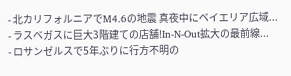- 北カリフォルニアでM4.6の地震 真夜中にベイエリア広域...
- ラスベガスに巨大3階建ての店舗!In-N-Out拡大の最前線...
- ロサンゼルスで5年ぶりに行方不明の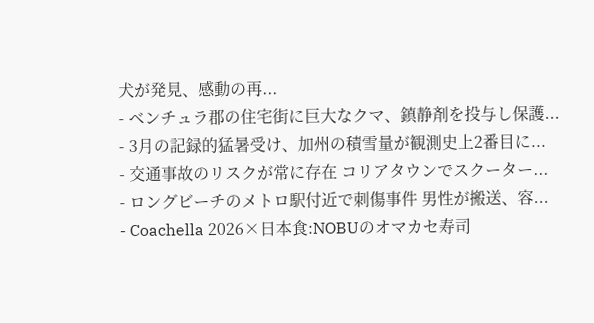犬が発見、感動の再...
- ベンチュラ郡の住宅街に巨大なクマ、鎮静剤を投与し保護...
- 3月の記録的猛暑受け、加州の積雪量が観測史上2番目に...
- 交通事故のリスクが常に存在 コリアタウンでスクーター...
- ロングビーチのメトロ駅付近で刺傷事件 男性が搬送、容...
- Coachella 2026×日本食:NOBUのオマカセ寿司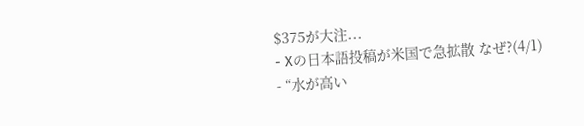$375が大注...
- Xの日本語投稿が米国で急拡散 なぜ?(4/1)
- “水が高い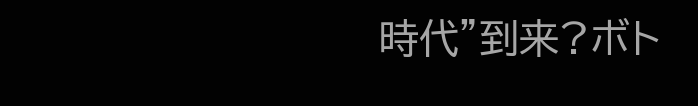時代”到来?ボト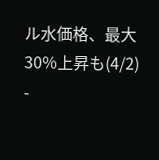ル水価格、最大30%上昇も(4/2)
-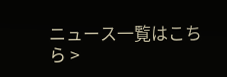ニュース一覧はこちら >